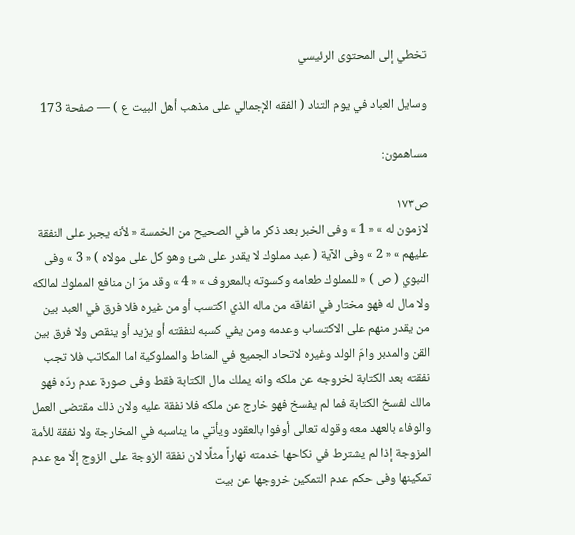تخطي إلى المحتوى الرئيسي

وسايل العباد في يوم التناد ( الفقه الإجمالي على مذهب أهل البيت ع ) — صفحة 173

مساهمون:

ص١٧٣
لازمون له » « 1 » وفى الخبر بعد ذكر ما في الصحيح من الخمسة « لأنه يجبر على النفقة عليهم » « 2 » وفى الآية ( عبد مملوك لا يقدر على شئ وهو كل على مولاه ) « 3 » وفى النبوي ( ص ) « للمملوك طعامه وكسوته بالمعروف » « 4 » وقد مرّ ان منافع المملوك لمالكه ولا مال له فهو مختار في انفاقه من ماله الذي اكتسب أو من غيره فلا فرق في العبد بين من يقدر منهم على الاكتساب وعدمه ومن يفي كسبه لنفقته أو يزيد أو ينقص ولا فرق بين القن والمدبر وامّ الولد وغيره لاتحاد الجميع في المناط والمملوكية اما المكاتب فلا تجب نفقته بعد الكتابة لخروجه عن ملكه وانه يملك مال الكتابة فقط وفى صورة عدم ردّه فهو مالك لفسخ الكتابة فما لم يفسخ فهو خارج عن ملكه فلا نفقة عليه ولان ذلك مقتضى العمل والوفاء بالعهد معه وقوله تعالى أوفوا بالعقود ويأتي ما يناسبه في المخارجة ولا نفقة للأمة المزوجة إذا لم يشترط في نكاحها خدمته نهاراً مثلًا لان نفقة الزوجة على الزوج إلّا مع عدم تمكينها وفى حكم عدم التمكين خروجها عن بيت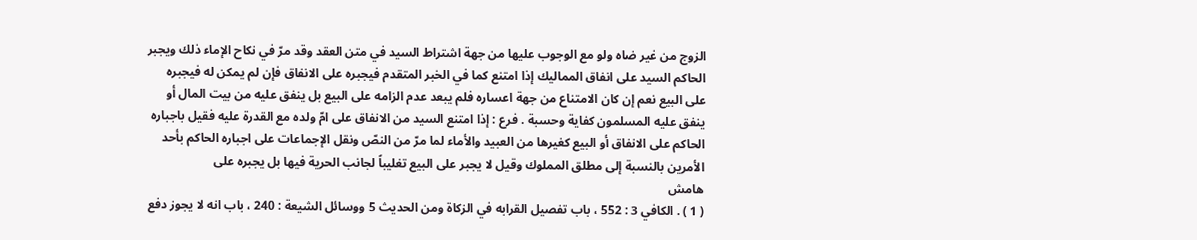الزوج من غير ضاه ولو مع الوجوب عليها من جهة اشتراط السيد في متن العقد وقد مرّ في نكاح الإماء ذلك ويجبر الحاكم السيد على انفاق المماليك إذا امتنع كما في الخبر المتقدم فيجبره على الانفاق فإن لم يمكن له فيجبره على البيع نعم إن كان الامتناع من جهة اعساره فلم يبعد عدم الزامه على البيع بل ينفق عليه من بيت المال أو ينفق عليه المسلمون كفاية وحسبة . فرع : إذا امتنع السيد من الانفاق على امّ ولده مع القدرة عليه فقيل باجباره الحاكم على الانفاق أو البيع كغيرها من العبيد والأماء لما مرّ من النصّ ونقل الإجماعات على اجباره الحاكم بأحد الأمرين بالنسبة إلى مطلق المملوك وقيل لا يجبر على البيع تغليباً لجانب الحرية فيها بل يجبره على
هامش
( 1 ) . الكافي 3 : 552 ، باب تفصيل القرابه في الزكاة ومن الحديث 5 ووسائل الشيعة : 240 ، باب انه لا يجوز دفع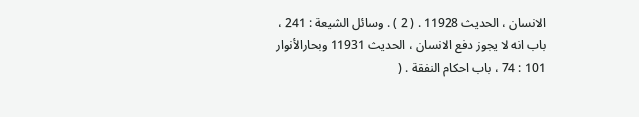الانسان ، الحديث 11928 . ( 2 ) . وسائل الشيعة : 241 ، باب انه لا يجوز دفع الانسان ، الحديث 11931 وبحارالأنوار 101 : 74 ، باب احكام النفقة . (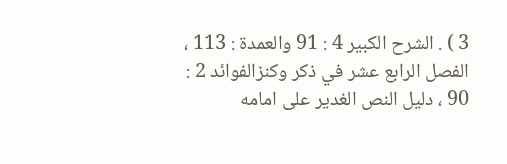3 ) . الشرح الكبير 4 : 91 والعمدة : 113 ، الفصل الرابع عشر في ذكر وكنزالفوائد 2 : 90 ، دليل النص الغدير على امامه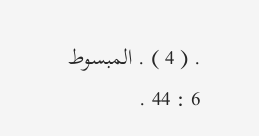. ( 4 ) . المبسوط 6 : 44 .